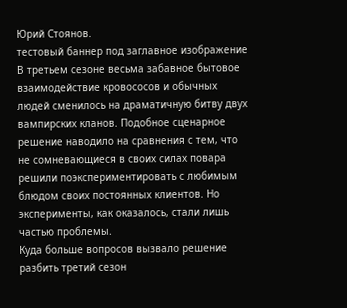Юрий Стоянов.
тестовый баннер под заглавное изображение
В третьем сезоне весьма забавное бытовое взаимодействие кровососов и обычных людей сменилось на драматичную битву двух вампирских кланов. Подобное сценарное решение наводило на сравнения с тем, что не сомневающиеся в своих силах повара решили поэкспериментировать с любимым блюдом своих постоянных клиентов. Но эксперименты, как оказалось, стали лишь частью проблемы.
Куда больше вопросов вызвало решение разбить третий сезон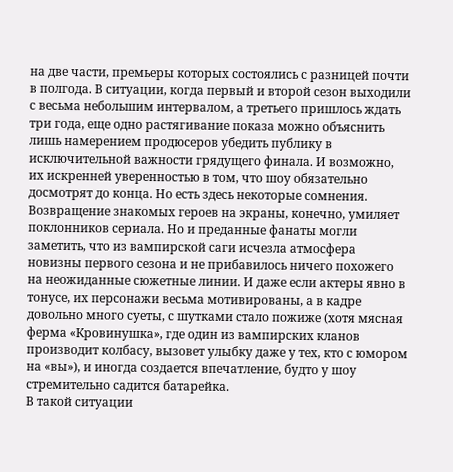на две части, премьеры которых состоялись с разницей почти в полгода. В ситуации, когда первый и второй сезон выходили с весьма небольшим интервалом, а третьего пришлось ждать три года, еще одно растягивание показа можно объяснить лишь намерением продюсеров убедить публику в исключительной важности грядущего финала. И возможно, их искренней уверенностью в том, что шоу обязательно досмотрят до конца. Но есть здесь некоторые сомнения.
Возвращение знакомых героев на экраны, конечно, умиляет поклонников сериала. Но и преданные фанаты могли заметить, что из вампирской саги исчезла атмосфера новизны первого сезона и не прибавилось ничего похожего на неожиданные сюжетные линии. И даже если актеры явно в тонусе, их персонажи весьма мотивированы, а в кадре довольно много суеты, с шутками стало пожиже (хотя мясная ферма «Кровинушка», где один из вампирских кланов производит колбасу, вызовет улыбку даже у тех, кто с юмором на «вы»), и иногда создается впечатление, будто у шоу стремительно садится батарейка.
В такой ситуации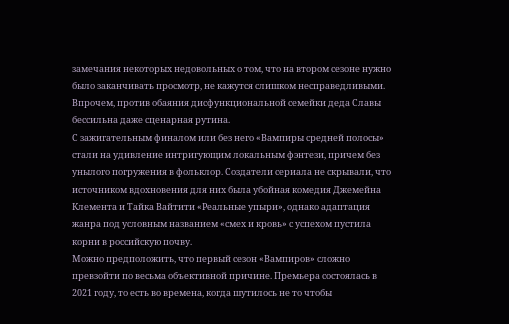замечания некоторых недовольных о том, что на втором сезоне нужно было заканчивать просмотр, не кажутся слишком несправедливыми. Впрочем, против обаяния дисфункциональной семейки деда Славы бессильна даже сценарная рутина.
С зажигательным финалом или без него «Вампиры средней полосы» стали на удивление интригующим локальным фэнтези, причем без унылого погружения в фольклор. Создатели сериала не скрывали, что источником вдохновения для них была убойная комедия Джемейна Клемента и Тайка Вайтити «Реальные упыри», однако адаптация жанра под условным названием «смех и кровь» с успехом пустила корни в российскую почву.
Можно предположить, что первый сезон «Вампиров» сложно превзойти по весьма объективной причине. Премьера состоялась в 2021 году, то есть во времена, когда шутилось не то чтобы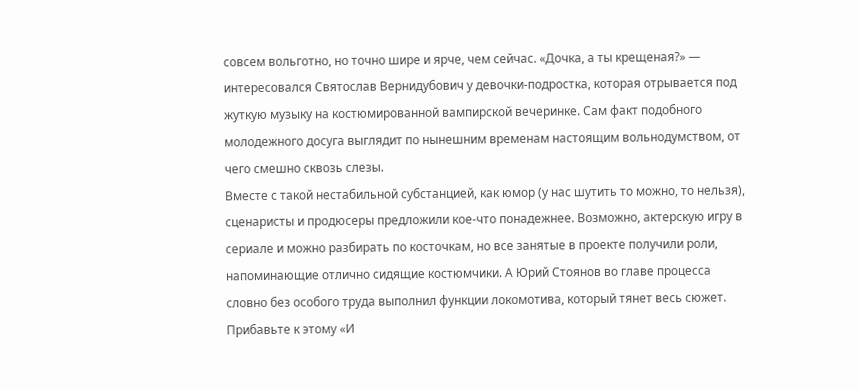совсем вольготно, но точно шире и ярче, чем сейчас. «Дочка, а ты крещеная?» — интересовался Святослав Вернидубович у девочки-подростка, которая отрывается под жуткую музыку на костюмированной вампирской вечеринке. Сам факт подобного молодежного досуга выглядит по нынешним временам настоящим вольнодумством, от чего смешно сквозь слезы.
Вместе с такой нестабильной субстанцией, как юмор (у нас шутить то можно, то нельзя), сценаристы и продюсеры предложили кое-что понадежнее. Возможно, актерскую игру в сериале и можно разбирать по косточкам, но все занятые в проекте получили роли, напоминающие отлично сидящие костюмчики. А Юрий Стоянов во главе процесса словно без особого труда выполнил функции локомотива, который тянет весь сюжет.
Прибавьте к этому «И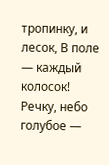тропинку, и лесок, В поле — каждый колосок! Речку, небо голубое —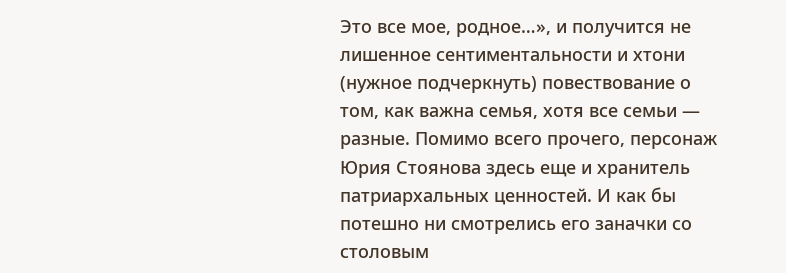Это все мое, родное…», и получится не лишенное сентиментальности и хтони (нужное подчеркнуть) повествование о том, как важна семья, хотя все семьи — разные. Помимо всего прочего, персонаж Юрия Стоянова здесь еще и хранитель патриархальных ценностей. И как бы потешно ни смотрелись его заначки со столовым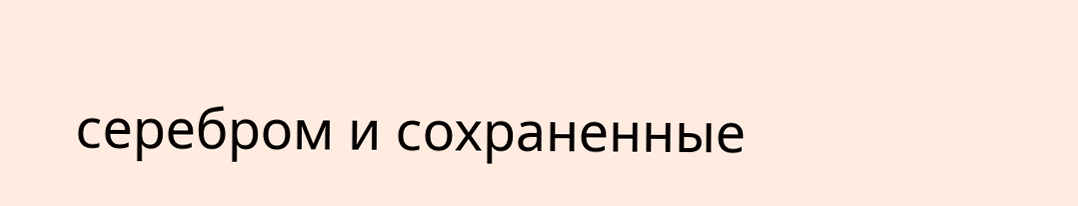серебром и сохраненные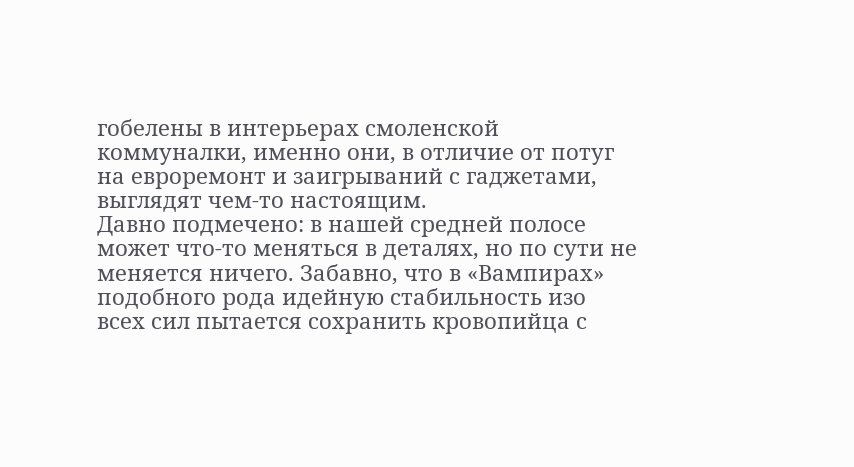гобелены в интерьерах смоленской коммуналки, именно они, в отличие от потуг на евроремонт и заигрываний с гаджетами, выглядят чем-то настоящим.
Давно подмечено: в нашей средней полосе может что-то меняться в деталях, но по сути не меняется ничего. Забавно, что в «Вампирах» подобного рода идейную стабильность изо всех сил пытается сохранить кровопийца с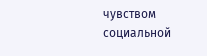чувством социальной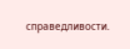справедливости.